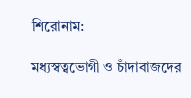শিরোনাম:

মধ্যস্বত্বভোগী ও চাঁদাবাজদের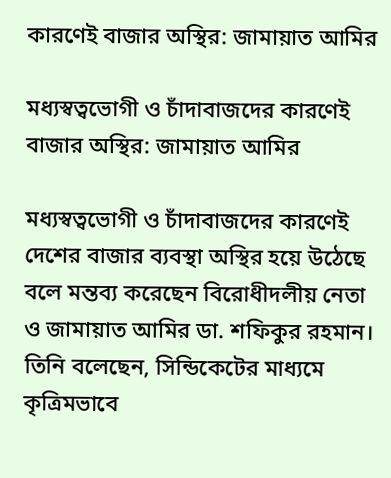কারণেই বাজার অস্থির: জামায়াত আমির

মধ্যস্বত্বভোগী ও চাঁদাবাজদের কারণেই বাজার অস্থির: জামায়াত আমির

মধ্যস্বত্বভোগী ও চাঁদাবাজদের কারণেই দেশের বাজার ব্যবস্থা অস্থির হয়ে উঠেছে বলে মন্তব্য করেছেন বিরোধীদলীয় নেতা ও জামায়াত আমির ডা. শফিকুর রহমান। তিনি বলেছেন, সিন্ডিকেটের মাধ্যমে কৃত্রিমভাবে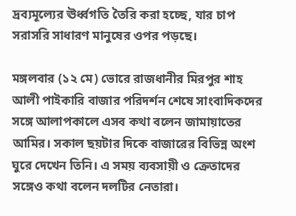দ্রব্যমূল্যের ঊর্ধ্বগতি তৈরি করা হচ্ছে, যার চাপ সরাসরি সাধারণ মানুষের ওপর পড়ছে।

মঙ্গলবার (১২ মে) ভোরে রাজধানীর মিরপুর শাহ আলী পাইকারি বাজার পরিদর্শন শেষে সাংবাদিকদের সঙ্গে আলাপকালে এসব কথা বলেন জামায়াতের আমির। সকাল ছয়টার দিকে বাজারের বিভিন্ন অংশ ঘুরে দেখেন তিনি। এ সময় ব্যবসায়ী ও ক্রেতাদের সঙ্গেও কথা বলেন দলটির নেতারা।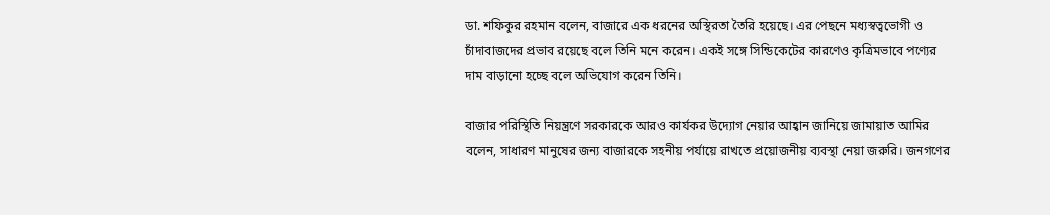ডা. শফিকুর রহমান বলেন, বাজারে এক ধরনের অস্থিরতা তৈরি হয়েছে। এর পেছনে মধ্যস্বত্বভোগী ও চাঁদাবাজদের প্রভাব রয়েছে বলে তিনি মনে করেন। একই সঙ্গে সিন্ডিকেটের কারণেও কৃত্রিমভাবে পণ্যের দাম বাড়ানো হচ্ছে বলে অভিযোগ করেন তিনি।

বাজার পরিস্থিতি নিয়ন্ত্রণে সরকারকে আরও কার্যকর উদ্যোগ নেয়ার আহ্বান জানিয়ে জামায়াত আমির বলেন, সাধারণ মানুষের জন্য বাজারকে সহনীয় পর্যায়ে রাখতে প্রয়োজনীয় ব্যবস্থা নেয়া জরুরি। জনগণের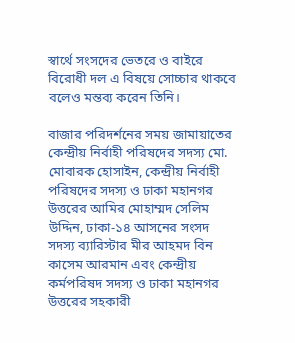স্বার্থে সংসদের ভেতরে ও বাইরে বিরোধী দল এ বিষয়ে সোচ্চার থাকবে বলেও মন্তব্য করেন তিনি।

বাজার পরিদর্শনের সময় জামায়াতের কেন্দ্রীয় নির্বাহী পরিষদের সদস্য মো. মোবারক হোসাইন, কেন্দ্রীয় নির্বাহী পরিষদের সদস্য ও ঢাকা মহানগর উত্তরের আমির মোহাম্মদ সেলিম উদ্দিন, ঢাকা-১৪ আসনের সংসদ সদস্য ব্যারিস্টার মীর আহমদ বিন কাসেম আরমান এবং কেন্দ্রীয় কর্মপরিষদ সদস্য ও ঢাকা মহানগর উত্তরের সহকারী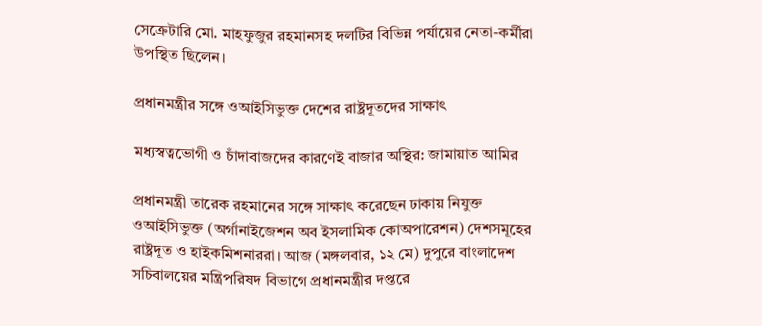সেক্রেটারি মো. মাহফুজুর রহমানসহ দলটির বিভিন্ন পর্যায়ের নেতা-কর্মীরা উপস্থিত ছিলেন।

প্রধানমন্ত্রীর সঙ্গে ওআইসিভুক্ত দেশের রাষ্ট্রদূতদের সাক্ষাৎ

মধ্যস্বত্বভোগী ও চাঁদাবাজদের কারণেই বাজার অস্থির: জামায়াত আমির

প্রধানমন্ত্রী তারেক রহমানের সঙ্গে সাক্ষাৎ করেছেন ঢাকায় নিযুক্ত ওআইসিভুক্ত (অর্গানাইজেশন অব ইসলামিক কোঅপারেশন) দেশসমূহের রাষ্ট্রদূত ও হাইকমিশনাররা। আজ (মঙ্গলবার, ১২ মে) দুপুরে বাংলাদেশ সচিবালয়ের মন্ত্রিপরিষদ বিভাগে প্রধানমন্ত্রীর দপ্তরে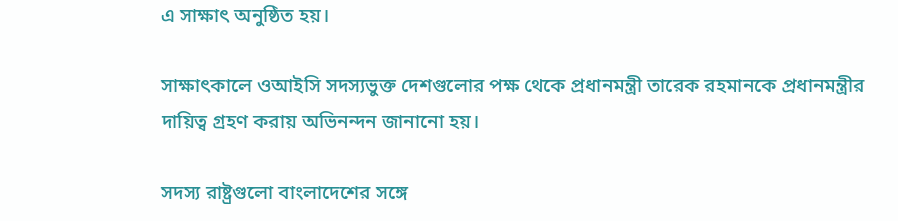এ সাক্ষাৎ অনুষ্ঠিত হয়।

সাক্ষাৎকালে ওআইসি সদস্যভুক্ত দেশগুলোর পক্ষ থেকে প্রধানমন্ত্রী তারেক রহমানকে প্রধানমন্ত্রীর দায়িত্ব গ্রহণ করায় অভিনন্দন জানানো হয়।

সদস্য রাষ্ট্রগুলো বাংলাদেশের সঙ্গে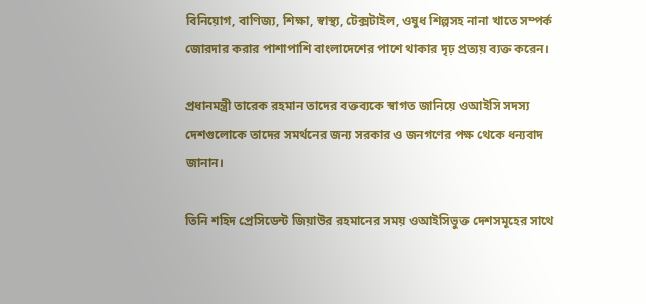বিনিয়োগ, বাণিজ্য, শিক্ষা, স্বাস্থ্য, টেক্সটাইল, ওষুধ শিল্পসহ নানা খাতে সম্পর্ক জোরদার করার পাশাপাশি বাংলাদেশের পাশে থাকার দৃঢ় প্রত্যয় ব্যক্ত করেন।

প্রধানমন্ত্রী তারেক রহমান তাদের বক্তব্যকে স্বাগত জানিয়ে ওআইসি সদস্য দেশগুলোকে তাদের সমর্থনের জন্য সরকার ও জনগণের পক্ষ থেকে ধন্যবাদ জানান।

তিনি শহিদ প্রেসিডেন্ট জিয়াউর রহমানের সময় ওআইসিভুক্ত দেশসমূহের সাথে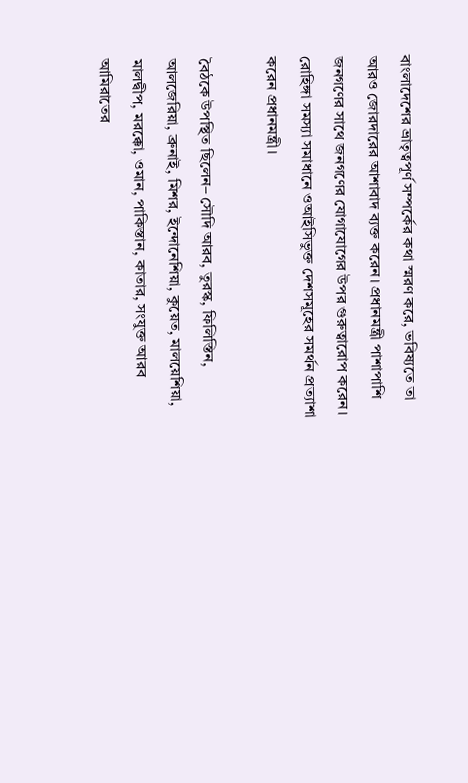বাংলাদেশের ভ্রাতৃত্বপূর্ণ সম্পর্কের কথা স্মরণ করে, ভবিষ্যতে তা আরও জোরদারের আশাবাদ ব্যক্ত করেন। প্রধানমন্ত্রী পাশাপাশি জনগণের সাথে জনগণের যোগাযোগের উপর গুরুত্বারোপ করেন। রোহিঙ্গা সমস্যা সমাধানে ওআইসিভুক্ত দেশসমূহের সমর্থন প্রত্যাশা করেন প্রধানমন্ত্রী।

বৈঠকে উপস্থিত ছিলেন– সৌদি আরব, তুরস্ক, ফিলিস্তিন, আলজেরিয়া, ব্রুনাই, মিশর, ইন্দোনেশিয়া, কুয়েত, মালয়েশিয়া, মালদ্বীপ, মরক্কো, ওমান, পাকিস্তান, কাতার, সংযুক্ত আরব আমিরাতের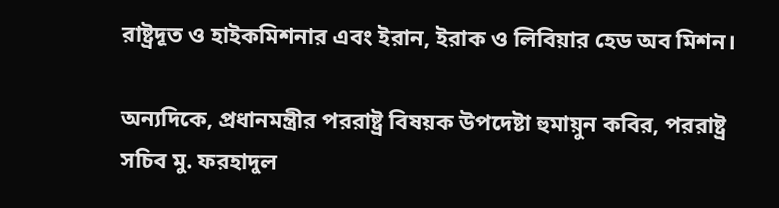রাষ্ট্রদূত ও হাইকমিশনার এবং ইরান, ইরাক ও লিবিয়ার হেড অব মিশন।

অন্যদিকে, প্রধানমন্ত্রীর পররাষ্ট্র বিষয়ক উপদেষ্টা হুমায়ুন কবির, পররাষ্ট্র সচিব মু. ফরহাদুল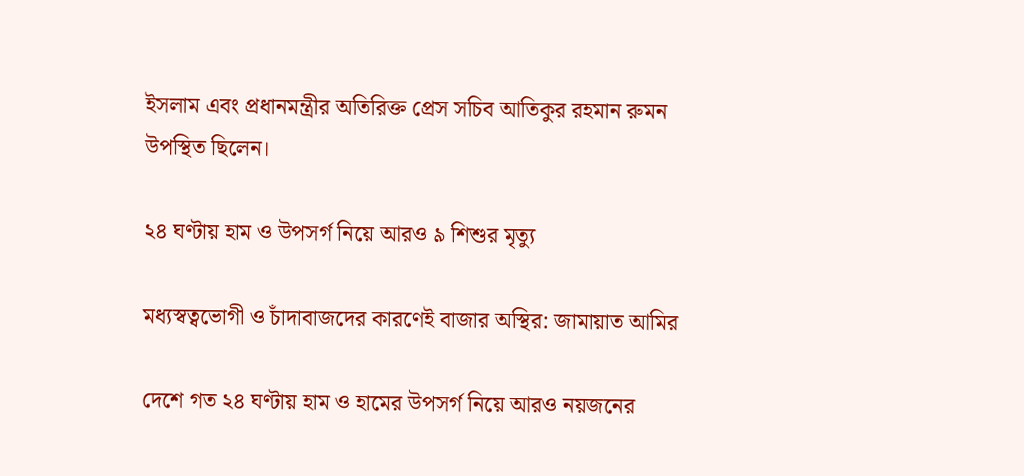ইসলাম এবং প্রধানমন্ত্রীর অতিরিক্ত প্রেস সচিব আতিকুর রহমান রুমন উপস্থিত ছিলেন।

২৪ ঘণ্টায় হাম ও উপসর্গ নিয়ে আরও ৯ শিশুর মৃত্যু

মধ্যস্বত্বভোগী ও চাঁদাবাজদের কারণেই বাজার অস্থির: জামায়াত আমির

দেশে গত ২৪ ঘণ্টায় হাম ও হামের উপসর্গ নিয়ে আরও নয়জনের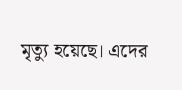মৃত্যু হয়েছে। এদের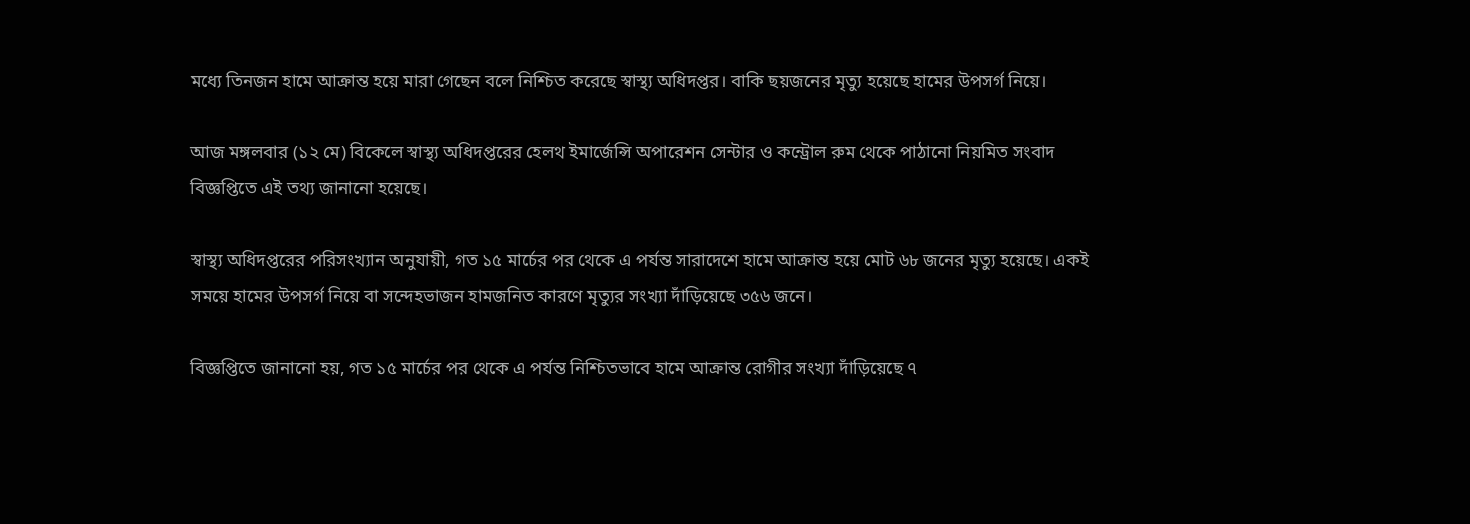মধ্যে তিনজন হামে আক্রান্ত হয়ে মারা গেছেন বলে নিশ্চিত করেছে স্বাস্থ্য অধিদপ্তর। বাকি ছয়জনের মৃত্যু হয়েছে হামের উপসর্গ নিয়ে।

আজ মঙ্গলবার (১২ মে) বিকেলে স্বাস্থ্য অধিদপ্তরের হেলথ ইমার্জেন্সি অপারেশন সেন্টার ও কন্ট্রোল রুম থেকে পাঠানো নিয়মিত সংবাদ বিজ্ঞপ্তিতে এই তথ্য জানানো হয়েছে।

স্বাস্থ্য অধিদপ্তরের পরিসংখ্যান অনুযায়ী, গত ১৫ মার্চের পর থেকে এ পর্যন্ত সারাদেশে হামে আক্রান্ত হয়ে মোট ৬৮ জনের মৃত্যু হয়েছে। একই সময়ে হামের উপসর্গ নিয়ে বা সন্দেহভাজন হামজনিত কারণে মৃত্যুর সংখ্যা দাঁড়িয়েছে ৩৫৬ জনে।

বিজ্ঞপ্তিতে জানানো হয়, গত ১৫ মার্চের পর থেকে এ পর্যন্ত নিশ্চিতভাবে হামে আক্রান্ত রোগীর সংখ্যা দাঁড়িয়েছে ৭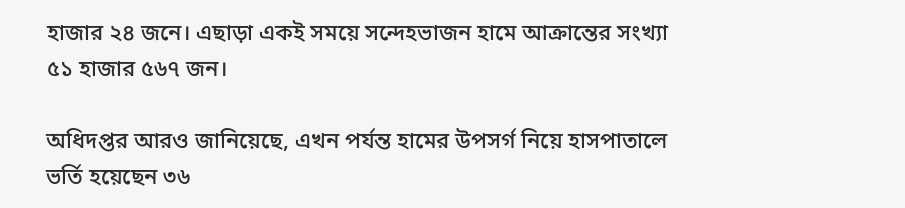হাজার ২৪ জনে। এছাড়া একই সময়ে সন্দেহভাজন হামে আক্রান্তের সংখ্যা ৫১ হাজার ৫৬৭ জন।

অধিদপ্তর আরও জানিয়েছে, এখন পর্যন্ত হামের উপসর্গ নিয়ে হাসপাতালে ভর্তি হয়েছেন ৩৬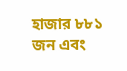হাজার ৮৮১ জন এবং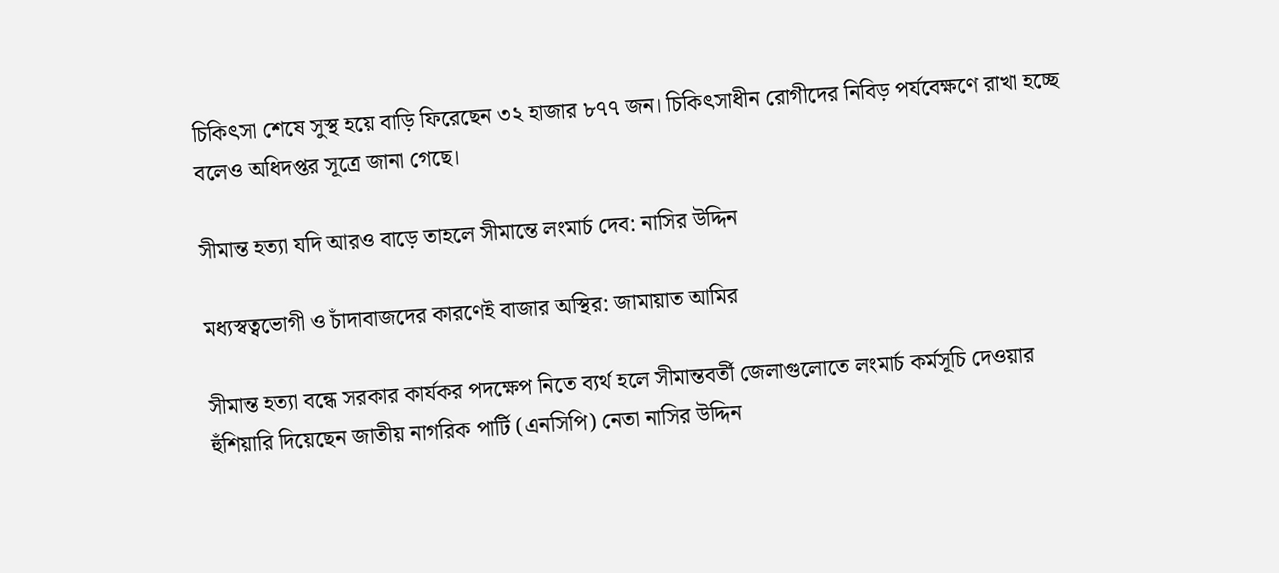চিকিৎসা শেষে সুস্থ হয়ে বাড়ি ফিরেছেন ৩২ হাজার ৮৭৭ জন। চিকিৎসাধীন রোগীদের নিবিড় পর্যবেক্ষণে রাখা হচ্ছে বলেও অধিদপ্তর সূত্রে জানা গেছে।

সীমান্ত হত্যা যদি আরও বাড়ে তাহলে সীমান্তে লংমার্চ দেব: নাসির উদ্দিন

মধ্যস্বত্বভোগী ও চাঁদাবাজদের কারণেই বাজার অস্থির: জামায়াত আমির

সীমান্ত হত্যা বন্ধে সরকার কার্যকর পদক্ষেপ নিতে ব্যর্থ হলে সীমান্তবর্তী জেলাগুলোতে লংমার্চ কর্মসূচি দেওয়ার হুঁশিয়ারি দিয়েছেন জাতীয় নাগরিক পার্টি (এনসিপি) নেতা নাসির উদ্দিন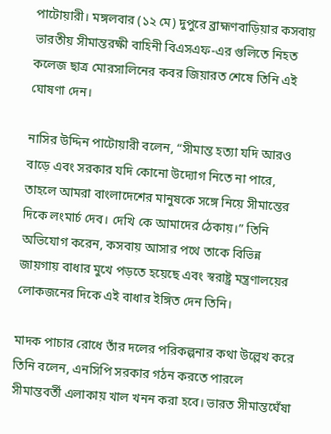পাটোয়ারী। মঙ্গলবার (১২ মে) দুপুরে ব্রাহ্মণবাড়িয়ার কসবায় ভারতীয় সীমান্তরক্ষী বাহিনী বিএসএফ-এর গুলিতে নিহত কলেজ ছাত্র মোরসালিনের কবর জিয়ারত শেষে তিনি এই ঘোষণা দেন।

নাসির উদ্দিন পাটোয়ারী বলেন, “সীমান্ত হত্যা যদি আরও বাড়ে এবং সরকার যদি কোনো উদ্যোগ নিতে না পারে, তাহলে আমরা বাংলাদেশের মানুষকে সঙ্গে নিয়ে সীমান্তের দিকে লংমার্চ দেব। দেখি কে আমাদের ঠেকায়।” তিনি অভিযোগ করেন, কসবায় আসার পথে তাকে বিভিন্ন জায়গায় বাধার মুখে পড়তে হয়েছে এবং স্বরাষ্ট্র মন্ত্রণালয়ের লোকজনের দিকে এই বাধার ইঙ্গিত দেন তিনি।

মাদক পাচার রোধে তাঁর দলের পরিকল্পনার কথা উল্লেখ করে তিনি বলেন, এনসিপি সরকার গঠন করতে পারলে সীমান্তবর্তী এলাকায় খাল খনন করা হবে। ভারত সীমান্তঘেঁষা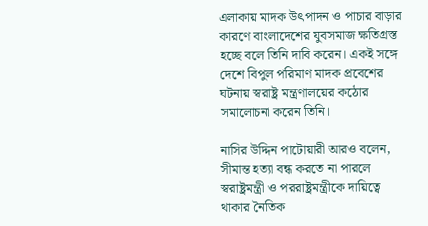এলাকায় মাদক উৎপাদন ও পাচার বাড়ার কারণে বাংলাদেশের যুবসমাজ ক্ষতিগ্রস্ত হচ্ছে বলে তিনি দাবি করেন। একই সঙ্গে দেশে বিপুল পরিমাণ মাদক প্রবেশের ঘটনায় স্বরাষ্ট্র মন্ত্রণালয়ের কঠোর সমালোচনা করেন তিনি।

নাসির উদ্দিন পাটোয়ারী আরও বলেন, সীমান্ত হত্যা বন্ধ করতে না পারলে স্বরাষ্ট্রমন্ত্রী ও পররাষ্ট্রমন্ত্রীকে দায়িত্বে থাকার নৈতিক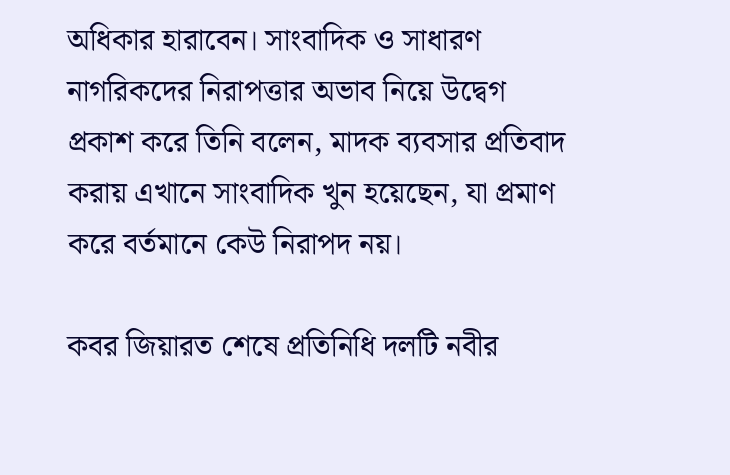অধিকার হারাবেন। সাংবাদিক ও সাধারণ নাগরিকদের নিরাপত্তার অভাব নিয়ে উদ্বেগ প্রকাশ করে তিনি বলেন, মাদক ব্যবসার প্রতিবাদ করায় এখানে সাংবাদিক খুন হয়েছেন, যা প্রমাণ করে বর্তমানে কেউ নিরাপদ নয়।

কবর জিয়ারত শেষে প্রতিনিধি দলটি নবীর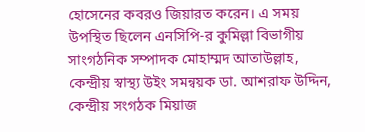হোসেনের কবরও জিয়ারত করেন। এ সময় উপস্থিত ছিলেন এনসিপি-র কুমিল্লা বিভাগীয় সাংগঠনিক সম্পাদক মোহাম্মদ আতাউল্লাহ, কেন্দ্রীয় স্বাস্থ্য উইং সমন্বয়ক ডা. আশরাফ উদ্দিন, কেন্দ্রীয় সংগঠক মিয়াজ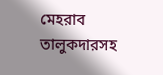মেহরাব তালুকদারসহ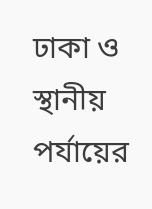ঢাকা ও স্থানীয় পর্যায়ের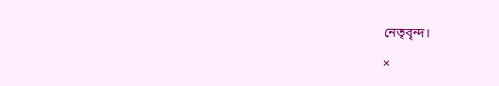নেতৃবৃন্দ।

×